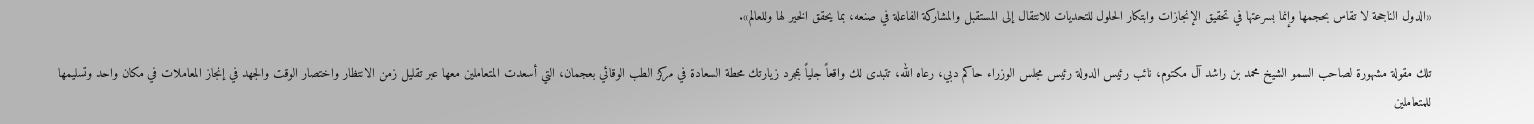«الدول الناجحة لا تقاس بحجمها وإنما بسرعتها في تحقيق الإنجازات وابتكار الحلول للتحديات للانتقال إلى المستقبل والمشاركة الفاعلة في صنعه، بما يحقق الخير لها وللعالم».

تلك مقولة مشهورة لصاحب السمو الشيخ محمد بن راشد آل مكتوم، نائب رئيس الدولة رئيس مجلس الوزراء حاكم دبي، رعاه الله، تتبدى لك واقعاً جلياً بمجرد زيارتك محطة السعادة في مركز الطب الوقائي بعجمان، التي أسعدت المتعاملين معها عبر تقليل زمن الانتظار واختصار الوقت والجهد في إنجاز المعاملات في مكان واحد وتسليمها للمتعاملين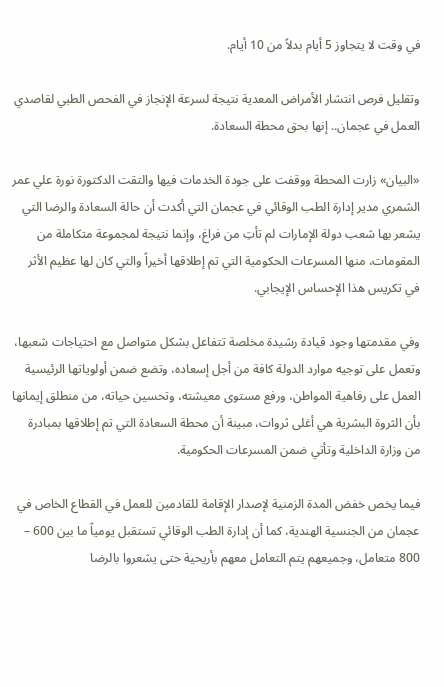في وقت لا يتجاوز 5 أيام بدلاً من 10 أيام.

وتقليل فرص انتشار الأمراض المعدية نتيجة لسرعة الإنجاز في الفحص الطبي لقاصدي العمل في عجمان.. إنها بحق محطة السعادة.

«البيان» زارت المحطة ووقفت على جودة الخدمات فيها والتقت الدكتورة نورة علي عمر الشمري مدير إدارة الطب الوقائي في عجمان التي أكدت أن حالة السعادة والرضا التي يشعر بها شعب دولة الإمارات لم تأتِ من فراغ، وإنما نتيجة لمجموعة متكاملة من المقومات، منها المسرعات الحكومية التي تم إطلاقها أخيراً والتي كان لها عظيم الأثر في تكريس هذا الإحساس الإيجابي.

وفي مقدمتها وجود قيادة رشيدة مخلصة تتفاعل بشكل متواصل مع احتياجات شعبها، وتعمل على توجيه موارد الدولة كافة من أجل إسعاده، وتضع ضمن أولوياتها الرئيسية العمل على رفاهية المواطن، ورفع مستوى معيشته، وتحسين حياته، من منطلق إيمانها بأن الثروة البشرية هي أغلى ثروات، مبينة أن محطة السعادة التي تم إطلاقها بمبادرة من وزارة الداخلية وتأتي ضمن المسرعات الحكومية.

فيما يخص خفض المدة الزمنية لإصدار الإقامة للقادمين للعمل في القطاع الخاص في عجمان من الجنسية الهندية، كما أن إدارة الطب الوقائي تستقبل يومياً ما بين 600 – 800 متعامل، وجميعهم يتم التعامل معهم بأريحية حتى يشعروا بالرضا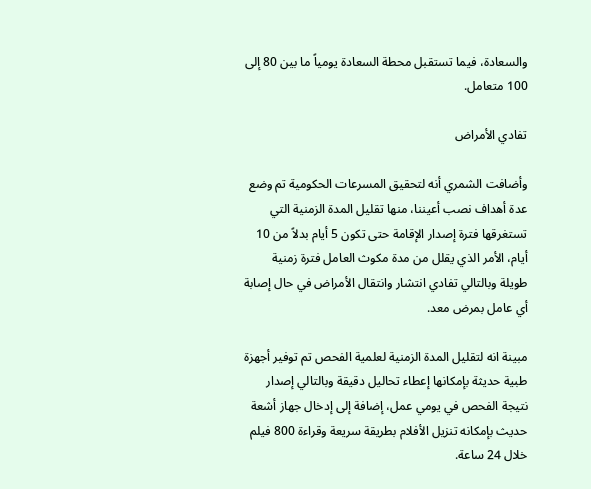والسعادة، فيما تستقبل محطة السعادة يومياً ما بين 80 إلى 100 متعامل.

تفادي الأمراض

وأضافت الشمري أنه لتحقيق المسرعات الحكومية تم وضع عدة أهداف نصب أعيننا، منها تقليل المدة الزمنية التي تستغرقها فترة إصدار الإقامة حتى تكون 5 أيام بدلاً من 10 أيام، الأمر الذي يقلل من مدة مكوث العامل فترة زمنية طويلة وبالتالي تفادي انتشار وانتقال الأمراض في حال إصابة أي عامل بمرض معد.

مبينة انه لتقليل المدة الزمنية لعلمية الفحص تم توفير أجهزة طبية حديثة بإمكانها إعطاء تحاليل دقيقة وبالتالي إصدار نتيجة الفحص في يومي عمل، إضافة إلى إدخال جهاز أشعة حديث بإمكانه تنزيل الأفلام بطريقة سريعة وقراءة 800 فيلم خلال 24 ساعة.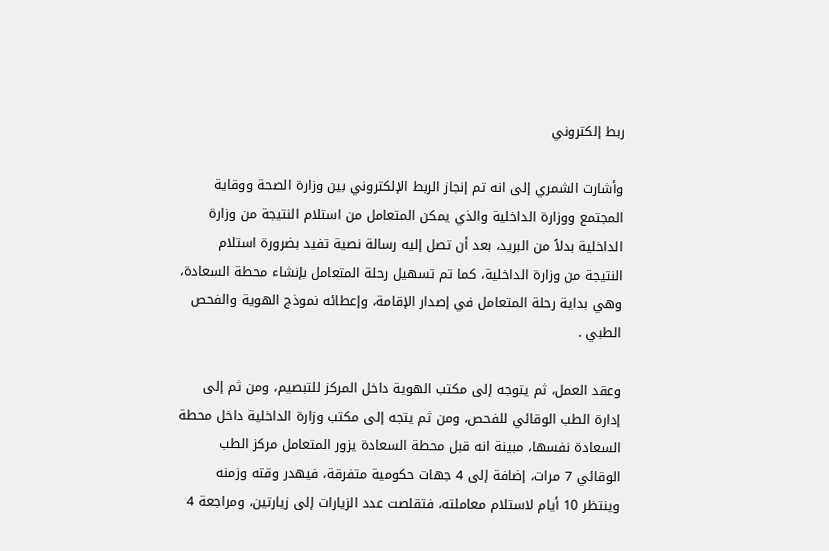ربط إلكتروني

وأشارت الشمري إلى انه تم إنجاز الربط الإلكتروني بين وزارة الصحة ووقاية المجتمع ووزارة الداخلية والذي يمكن المتعامل من استلام النتيجة من وزارة الداخلية بدلاً من البريد، بعد أن تصل إليه رسالة نصية تفيد بضرورة استلام النتيجة من وزارة الداخلية، كما تم تسهيل رحلة المتعامل بإنشاء محطة السعادة، وهي بداية رحلة المتعامل في إصدار الإقامة، وإعطائه نموذج الهوية والفحص الطبي .

وعقد العمل، ثم يتوجه إلى مكتب الهوية داخل المركز للتبصيم، ومن ثم إلى إدارة الطب الوقائي للفحص، ومن ثم يتجه إلى مكتب وزارة الداخلية داخل محطة السعادة نفسها، مبينة انه قبل محطة السعادة يزور المتعامل مركز الطب الوقائي 7 مرات، إضافة إلى 4 جهات حكومية متفرقة، فيهدر وقته وزمنه وينتظر 10 أيام لاستلام معاملته، فتقلصت عدد الزيارات إلى زيارتين، ومراجعة 4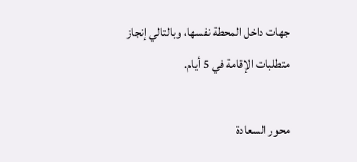جهات داخل المحطة نفسها، وبالتالي إنجاز متطلبات الإقامة في 5 أيام.

محور السعادة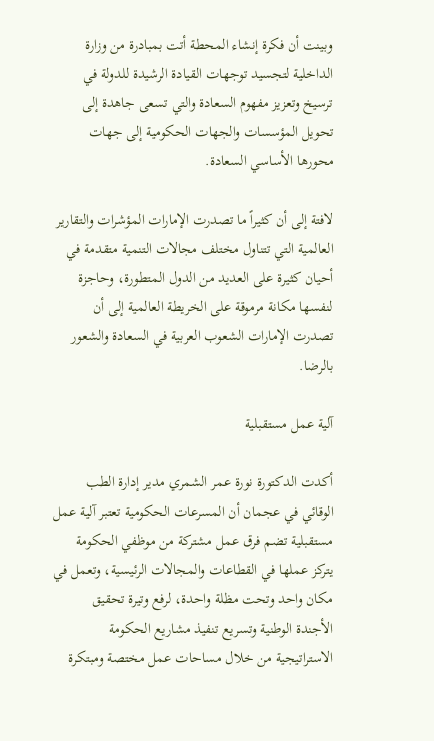وبينت أن فكرة إنشاء المحطة أتت بمبادرة من وزارة الداخلية لتجسيد توجهات القيادة الرشيدة للدولة في ترسيخ وتعزيز مفهوم السعادة والتي تسعى جاهدة إلى تحويل المؤسسات والجهات الحكومية إلى جهات محورها الأساسي السعادة.

لافتة إلى أن كثيراً ما تصدرت الإمارات المؤشرات والتقارير العالمية التي تتناول مختلف مجالات التنمية متقدمة في أحيان كثيرة على العديد من الدول المتطورة، وحاجزة لنفسها مكانة مرموقة على الخريطة العالمية إلى أن تصدرت الإمارات الشعوب العربية في السعادة والشعور بالرضا.

آلية عمل مستقبلية

أكدت الدكتورة نورة عمر الشمري مدير إدارة الطب الوقائي في عجمان أن المسرعات الحكومية تعتبر آلية عمل مستقبلية تضم فرق عمل مشتركة من موظفي الحكومة يتركز عملها في القطاعات والمجالات الرئيسية، وتعمل في مكان واحد وتحت مظلة واحدة، لرفع وتيرة تحقيق الأجندة الوطنية وتسريع تنفيذ مشاريع الحكومة الاستراتيجية من خلال مساحات عمل مختصة ومبتكرة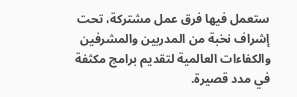ستعمل فيها فرق عمل مشتركة، تحت إشراف نخبة من المدربين والمشرفين والكفاءات العالمية لتقديم برامج مكثفة في مدد قصيرة.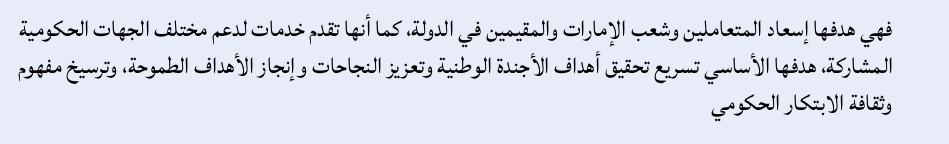فهي هدفها إسعاد المتعاملين وشعب الإمارات والمقيمين في الدولة، كما أنها تقدم خدمات لدعم مختلف الجهات الحكومية المشاركة، هدفها الأساسي تسريع تحقيق أهداف الأجندة الوطنية وتعزيز النجاحات وإنجاز الأهداف الطموحة، وترسيخ مفهوم وثقافة الابتكار الحكومي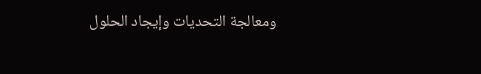ومعالجة التحديات وإيجاد الحلول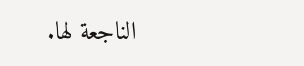الناجعة لها.